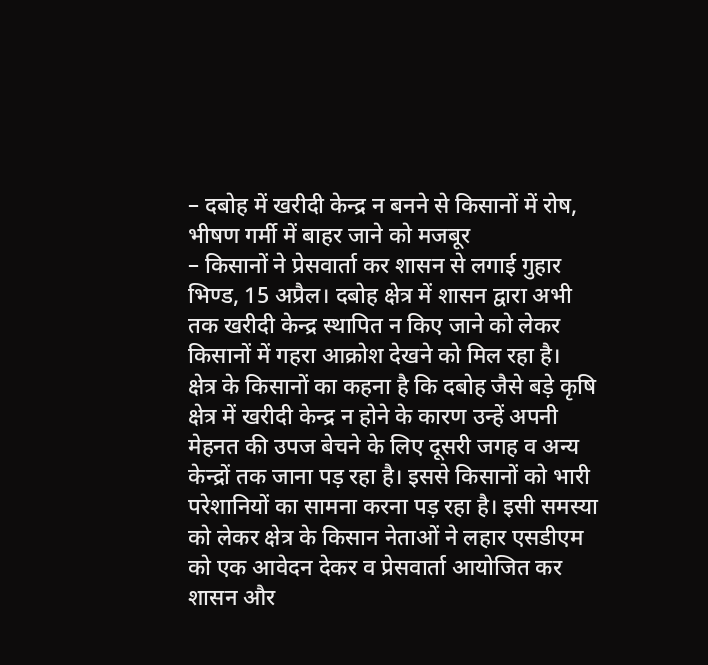– दबोह में खरीदी केन्द्र न बनने से किसानों में रोष, भीषण गर्मी में बाहर जाने को मजबूर
– किसानों ने प्रेसवार्ता कर शासन से लगाई गुहार
भिण्ड, 15 अप्रैल। दबोह क्षेत्र में शासन द्वारा अभी तक खरीदी केन्द्र स्थापित न किए जाने को लेकर किसानों में गहरा आक्रोश देखने को मिल रहा है।
क्षेत्र के किसानों का कहना है कि दबोह जैसे बड़े कृषि क्षेत्र में खरीदी केन्द्र न होने के कारण उन्हें अपनी मेहनत की उपज बेचने के लिए दूसरी जगह व अन्य केन्द्रों तक जाना पड़ रहा है। इससे किसानों को भारी परेशानियों का सामना करना पड़ रहा है। इसी समस्या को लेकर क्षेत्र के किसान नेताओं ने लहार एसडीएम को एक आवेदन देकर व प्रेसवार्ता आयोजित कर शासन और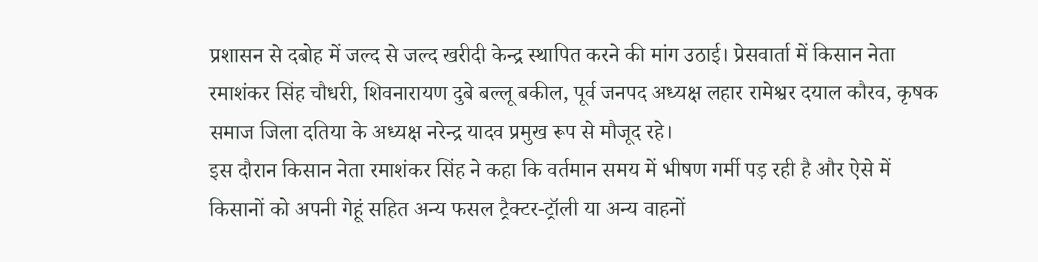प्रशासन से दबोह में जल्द से जल्द खरीदी केन्द्र स्थापित करने की मांग उठाई। प्रेसवार्ता में किसान नेता रमाशंकर सिंह चौधरी, शिवनारायण दुबे बल्लू बकील, पूर्व जनपद अध्यक्ष लहार रामेश्वर दयाल कौरव, कृषक समाज जिला दतिया के अध्यक्ष नरेन्द्र यादव प्रमुख रूप से मौजूद रहे।
इस दौरान किसान नेता रमाशंकर सिंह ने कहा कि वर्तमान समय में भीषण गर्मी पड़ रही है और ऐसे में किसानों को अपनी गेहूं सहित अन्य फसल ट्रैक्टर-ट्रॉली या अन्य वाहनों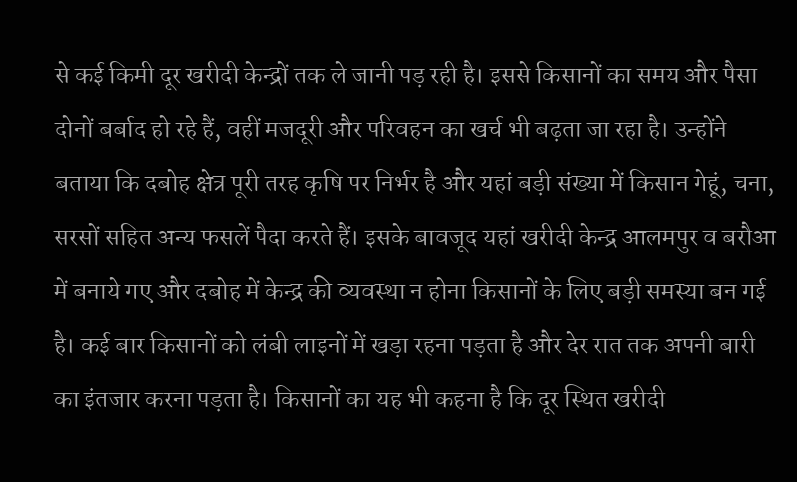से कई किमी दूर खरीदी केन्द्रों तक ले जानी पड़ रही है। इससे किसानों का समय और पैसा दोनों बर्बाद हो रहे हैं, वहीं मजदूरी और परिवहन का खर्च भी बढ़ता जा रहा है। उन्होंने बताया कि दबोह क्षेत्र पूरी तरह कृषि पर निर्भर है और यहां बड़ी संख्या में किसान गेहूं, चना, सरसों सहित अन्य फसलें पैदा करते हैं। इसके बावजूद यहां खरीदी केन्द्र आलमपुर व बरौआ में बनाये गए और दबोह में केन्द्र की व्यवस्था न होना किसानों के लिए बड़ी समस्या बन गई है। कई बार किसानों को लंबी लाइनों में खड़ा रहना पड़ता है और देर रात तक अपनी बारी का इंतजार करना पड़ता है। किसानों का यह भी कहना है कि दूर स्थित खरीदी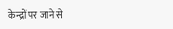केन्द्रों पर जाने से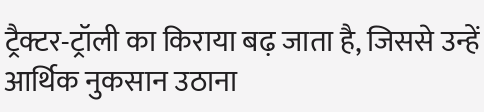ट्रैक्टर-ट्रॉली का किराया बढ़ जाता है, जिससे उन्हें आर्थिक नुकसान उठाना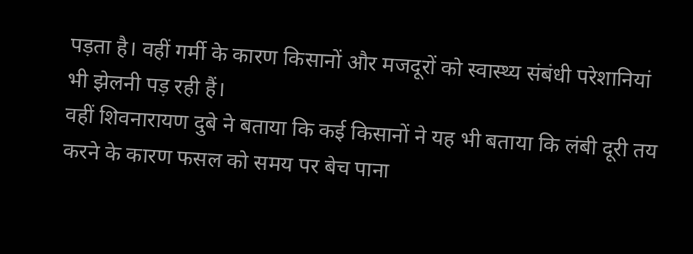पड़ता है। वहीं गर्मी के कारण किसानों और मजदूरों को स्वास्थ्य संबंधी परेशानियां भी झेलनी पड़ रही हैं।
वहीं शिवनारायण दुबे ने बताया कि कई किसानों ने यह भी बताया कि लंबी दूरी तय करने के कारण फसल को समय पर बेच पाना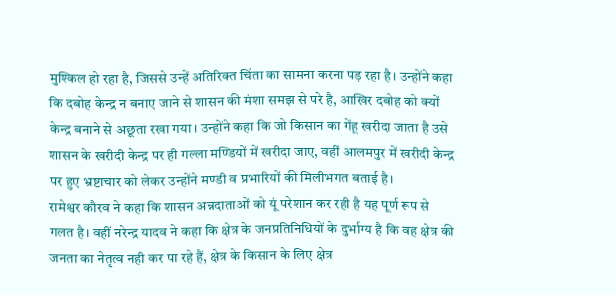मुश्किल हो रहा है, जिससे उन्हें अतिरिक्त चिंता का सामना करना पड़ रहा है। उन्होंने कहा कि दबोह केन्द्र न बनाए जाने से शासन की मंशा समझ से परे है, आखिर दबोह को क्यों केन्द्र बनाने से अछूता रखा गया। उन्होंने कहा कि जो किसान का गेंहू खरीदा जाता है उसे शासन के खरीदी केन्द्र पर ही गल्ला मण्डियों में खरीदा जाए, वहीं आलमपुर में खरीदी केन्द्र पर हुए भ्रष्टाचार को लेकर उन्होंने मण्डी व प्रभारियों की मिलीभगत बताई है।
रामेश्वर कौरव ने कहा कि शासन अन्नदाताओं को यूं परेशान कर रही है यह पूर्ण रूप से गलत है। वहीं नरेन्द्र यादव ने कहा कि क्षेत्र के जनप्रतिनिधियों के दुर्भाग्य है कि वह क्षेत्र की जनता का नेतृत्व नही कर पा रहे हैं, क्षेत्र के किसान के लिए क्षेत्र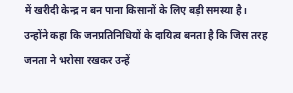में खरीदी केन्द्र न बन पाना किसानों के लिए बड़ी समस्या है। उन्होंने कहा कि जनप्रतिनिधियों के दायित्व बनता है कि जिस तरह जनता ने भरोसा रखकर उन्हें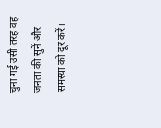चुना गई उसी तरह वह जनता की सुनें और समस्या को दूर करें।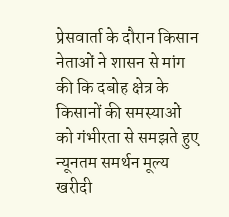प्रेसवार्ता के दौरान किसान नेताओं ने शासन से मांग की कि दबोह क्षेत्र के किसानों की समस्याओं को गंभीरता से समझते हुए न्यूनतम समर्थन मूल्य खरीदी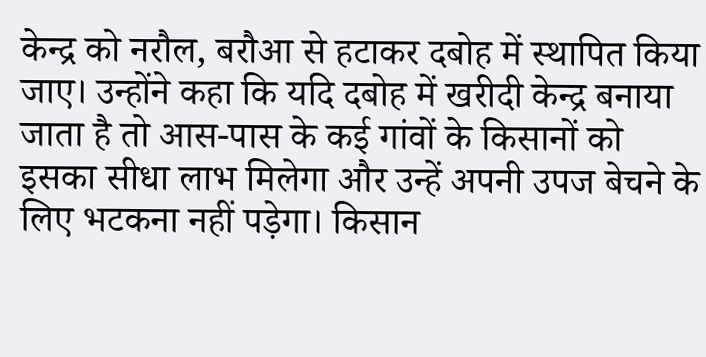केन्द्र को नरौल, बरौआ से हटाकर दबोह में स्थापित किया जाए। उन्होंने कहा कि यदि दबोह में खरीदी केन्द्र बनाया जाता है तो आस-पास के कई गांवों के किसानों को इसका सीधा लाभ मिलेगा और उन्हें अपनी उपज बेचने के लिए भटकना नहीं पड़ेगा। किसान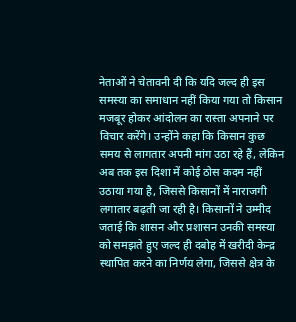नेताओं ने चेतावनी दी कि यदि जल्द ही इस समस्या का समाधान नहीं किया गया तो किसान मजबूर होकर आंदोलन का रास्ता अपनाने पर विचार करेंगे। उन्होंने कहा कि किसान कुछ समय से लागतार अपनी मांग उठा रहे हैं, लेकिन अब तक इस दिशा में कोई ठोस कदम नहीं उठाया गया है, जिससे किसानों में नाराजगी लगातार बढ़ती जा रही है। किसानों ने उम्मीद जताई कि शासन और प्रशासन उनकी समस्या को समझते हुए जल्द ही दबोह में खरीदी केन्द्र स्थापित करने का निर्णय लेगा, जिससे क्षेत्र के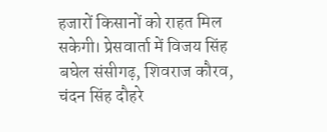हजारों किसानों को राहत मिल सकेगी। प्रेसवार्ता में विजय सिंह बघेल संसीगढ़, शिवराज कौरव, चंदन सिंह दौहरे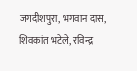जगदीशपुरा, भगवान दास, शिवकांत भटेले, रविन्द्र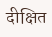दीक्षित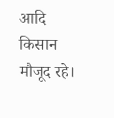आदि किसान मौजूद रहे।